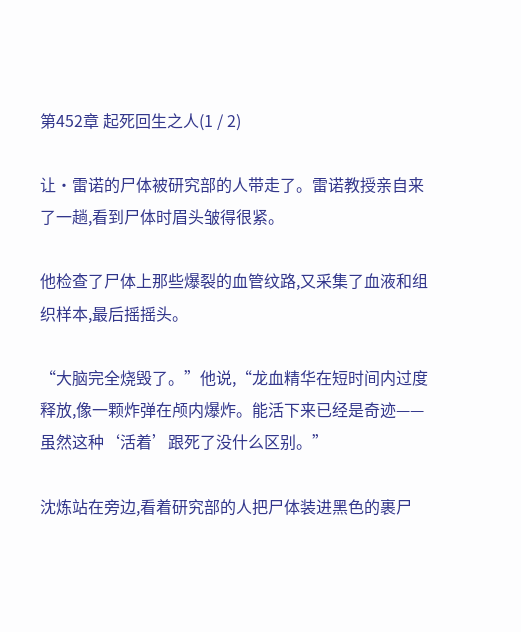第452章 起死回生之人(1 / 2)

让·雷诺的尸体被研究部的人带走了。雷诺教授亲自来了一趟,看到尸体时眉头皱得很紧。

他检查了尸体上那些爆裂的血管纹路,又采集了血液和组织样本,最后摇摇头。

“大脑完全烧毁了。”他说,“龙血精华在短时间内过度释放,像一颗炸弹在颅内爆炸。能活下来已经是奇迹——虽然这种‘活着’跟死了没什么区别。”

沈炼站在旁边,看着研究部的人把尸体装进黑色的裹尸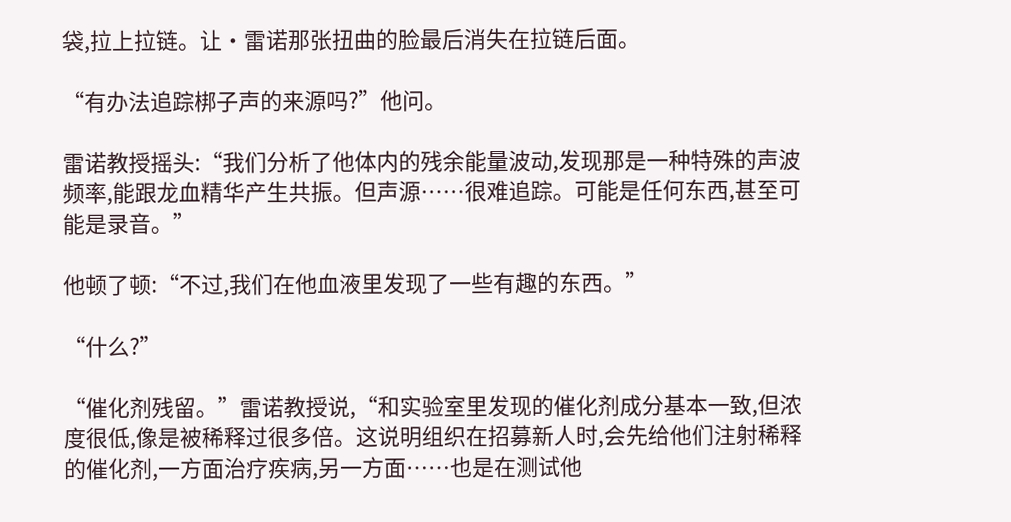袋,拉上拉链。让·雷诺那张扭曲的脸最后消失在拉链后面。

“有办法追踪梆子声的来源吗?”他问。

雷诺教授摇头:“我们分析了他体内的残余能量波动,发现那是一种特殊的声波频率,能跟龙血精华产生共振。但声源……很难追踪。可能是任何东西,甚至可能是录音。”

他顿了顿:“不过,我们在他血液里发现了一些有趣的东西。”

“什么?”

“催化剂残留。”雷诺教授说,“和实验室里发现的催化剂成分基本一致,但浓度很低,像是被稀释过很多倍。这说明组织在招募新人时,会先给他们注射稀释的催化剂,一方面治疗疾病,另一方面……也是在测试他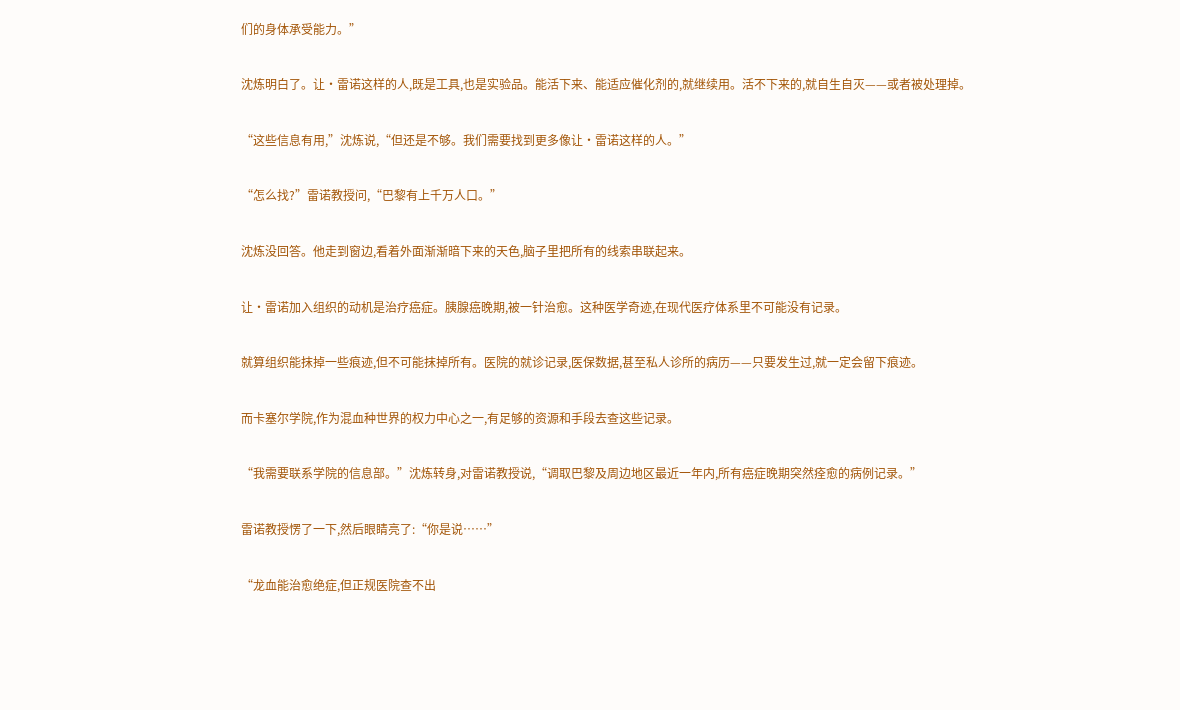们的身体承受能力。”

沈炼明白了。让·雷诺这样的人,既是工具,也是实验品。能活下来、能适应催化剂的,就继续用。活不下来的,就自生自灭——或者被处理掉。

“这些信息有用,”沈炼说,“但还是不够。我们需要找到更多像让·雷诺这样的人。”

“怎么找?”雷诺教授问,“巴黎有上千万人口。”

沈炼没回答。他走到窗边,看着外面渐渐暗下来的天色,脑子里把所有的线索串联起来。

让·雷诺加入组织的动机是治疗癌症。胰腺癌晚期,被一针治愈。这种医学奇迹,在现代医疗体系里不可能没有记录。

就算组织能抹掉一些痕迹,但不可能抹掉所有。医院的就诊记录,医保数据,甚至私人诊所的病历——只要发生过,就一定会留下痕迹。

而卡塞尔学院,作为混血种世界的权力中心之一,有足够的资源和手段去查这些记录。

“我需要联系学院的信息部。”沈炼转身,对雷诺教授说,“调取巴黎及周边地区最近一年内,所有癌症晚期突然痊愈的病例记录。”

雷诺教授愣了一下,然后眼睛亮了:“你是说……”

“龙血能治愈绝症,但正规医院查不出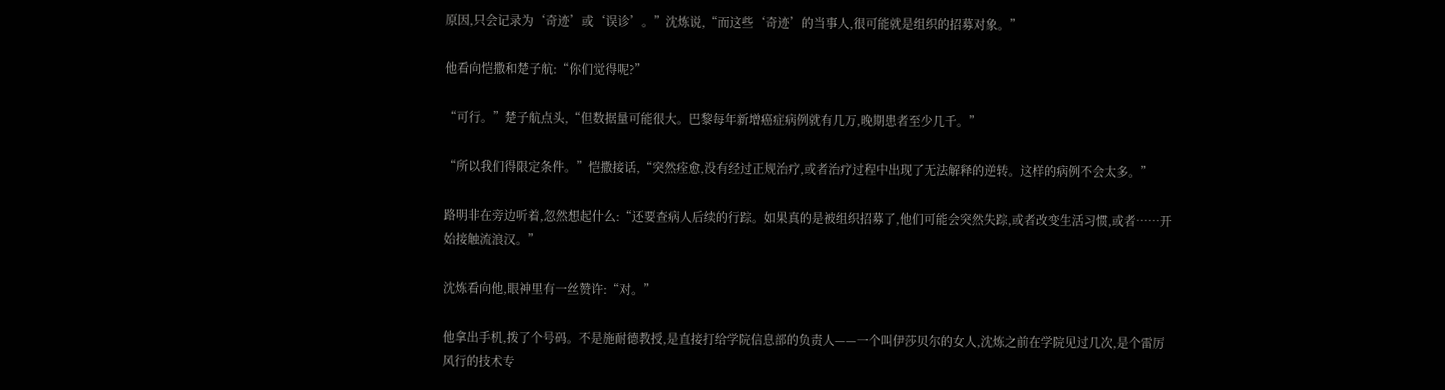原因,只会记录为‘奇迹’或‘误诊’。”沈炼说,“而这些‘奇迹’的当事人,很可能就是组织的招募对象。”

他看向恺撒和楚子航:“你们觉得呢?”

“可行。”楚子航点头,“但数据量可能很大。巴黎每年新增癌症病例就有几万,晚期患者至少几千。”

“所以我们得限定条件。”恺撒接话,“突然痊愈,没有经过正规治疗,或者治疗过程中出现了无法解释的逆转。这样的病例不会太多。”

路明非在旁边听着,忽然想起什么:“还要查病人后续的行踪。如果真的是被组织招募了,他们可能会突然失踪,或者改变生活习惯,或者……开始接触流浪汉。”

沈炼看向他,眼神里有一丝赞许:“对。”

他拿出手机,拨了个号码。不是施耐德教授,是直接打给学院信息部的负责人——一个叫伊莎贝尔的女人,沈炼之前在学院见过几次,是个雷厉风行的技术专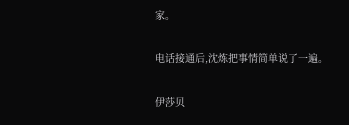家。

电话接通后,沈炼把事情简单说了一遍。

伊莎贝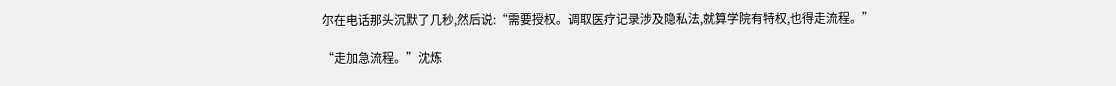尔在电话那头沉默了几秒,然后说:“需要授权。调取医疗记录涉及隐私法,就算学院有特权,也得走流程。”

“走加急流程。”沈炼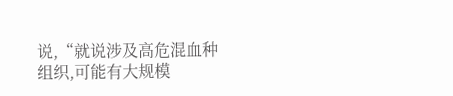说,“就说涉及高危混血种组织,可能有大规模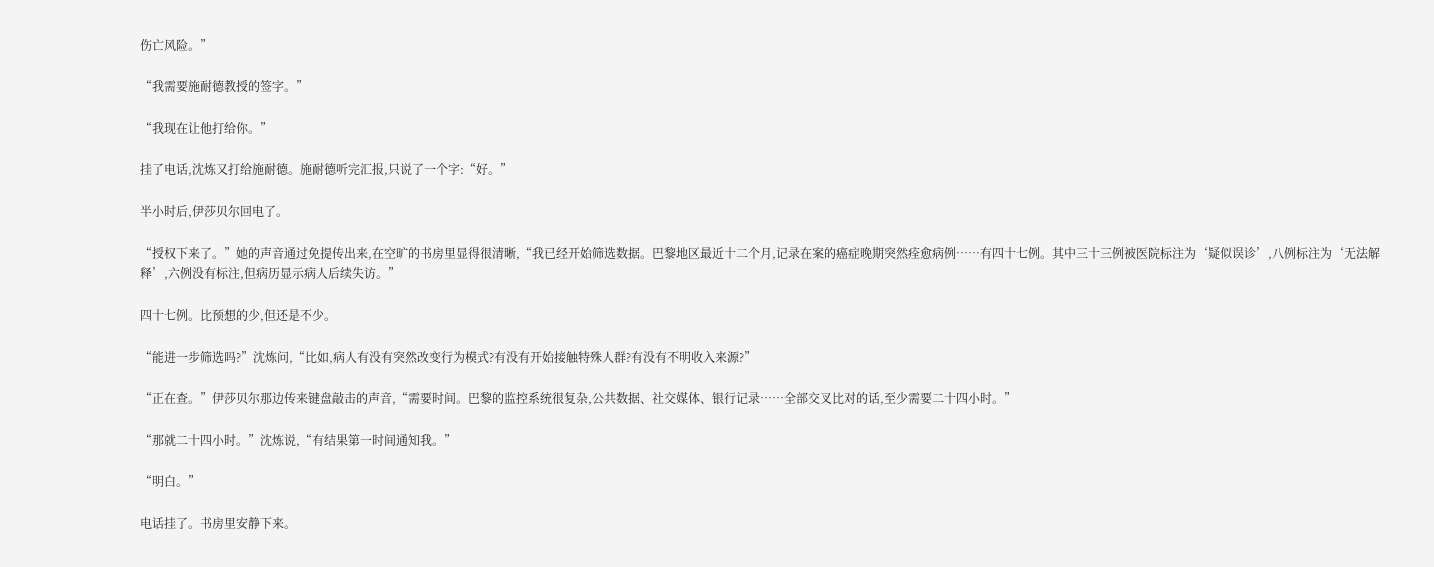伤亡风险。”

“我需要施耐德教授的签字。”

“我现在让他打给你。”

挂了电话,沈炼又打给施耐德。施耐德听完汇报,只说了一个字:“好。”

半小时后,伊莎贝尔回电了。

“授权下来了。”她的声音通过免提传出来,在空旷的书房里显得很清晰,“我已经开始筛选数据。巴黎地区最近十二个月,记录在案的癌症晚期突然痊愈病例……有四十七例。其中三十三例被医院标注为‘疑似误诊’,八例标注为‘无法解释’,六例没有标注,但病历显示病人后续失访。”

四十七例。比预想的少,但还是不少。

“能进一步筛选吗?”沈炼问,“比如,病人有没有突然改变行为模式?有没有开始接触特殊人群?有没有不明收入来源?”

“正在查。”伊莎贝尔那边传来键盘敲击的声音,“需要时间。巴黎的监控系统很复杂,公共数据、社交媒体、银行记录……全部交叉比对的话,至少需要二十四小时。”

“那就二十四小时。”沈炼说,“有结果第一时间通知我。”

“明白。”

电话挂了。书房里安静下来。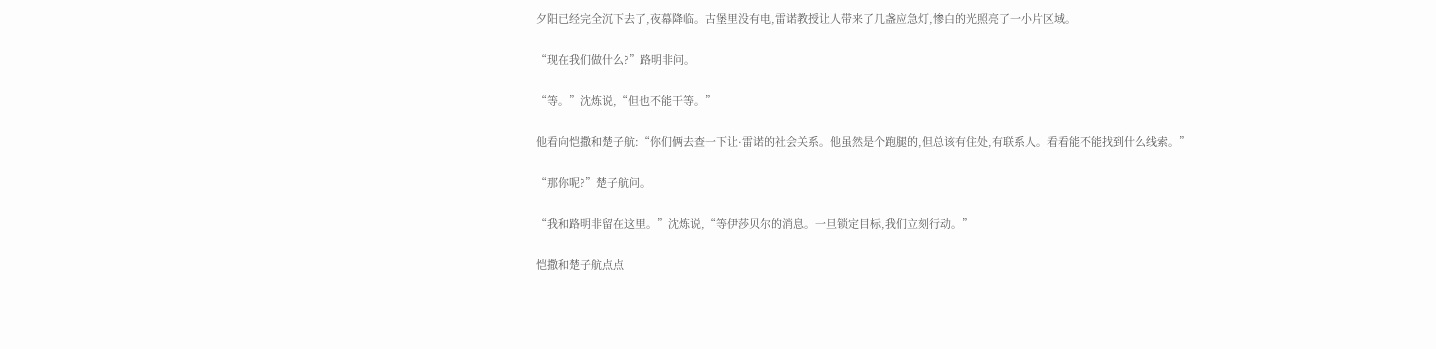夕阳已经完全沉下去了,夜幕降临。古堡里没有电,雷诺教授让人带来了几盏应急灯,惨白的光照亮了一小片区域。

“现在我们做什么?”路明非问。

“等。”沈炼说,“但也不能干等。”

他看向恺撒和楚子航:“你们俩去查一下让·雷诺的社会关系。他虽然是个跑腿的,但总该有住处,有联系人。看看能不能找到什么线索。”

“那你呢?”楚子航问。

“我和路明非留在这里。”沈炼说,“等伊莎贝尔的消息。一旦锁定目标,我们立刻行动。”

恺撒和楚子航点点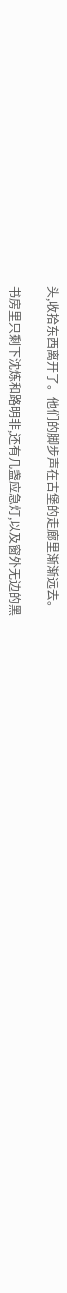头,收拾东西离开了。他们的脚步声在古堡的走廊里渐渐远去。

书房里只剩下沈炼和路明非,还有几盏应急灯,以及窗外无边的黑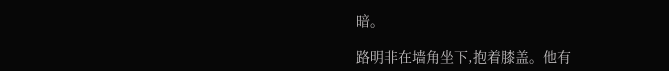暗。

路明非在墙角坐下,抱着膝盖。他有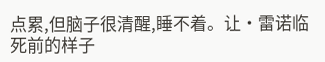点累,但脑子很清醒,睡不着。让·雷诺临死前的样子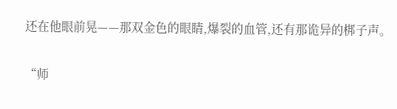还在他眼前晃——那双金色的眼睛,爆裂的血管,还有那诡异的梆子声。

“师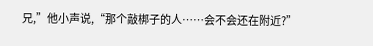兄,”他小声说,“那个敲梆子的人……会不会还在附近?”